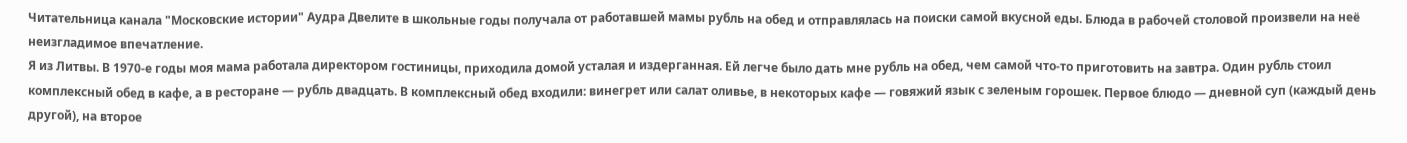Читательница канала "Московские истории" Аудра Двелите в школьные годы получала от работавшей мамы рубль на обед и отправлялась на поиски самой вкусной еды. Блюда в рабочей столовой произвели на неё неизгладимое впечатление.
Я из Литвы. В 1970-е годы моя мама работала директором гостиницы, приходила домой усталая и издерганная. Ей легче было дать мне рубль на обед, чем самой что-то приготовить на завтра. Один рубль стоил комплексный обед в кафе, а в ресторане — рубль двадцать. В комплексный обед входили: винегрет или салат оливье, в некоторых кафе — говяжий язык с зеленым горошек. Первое блюдо — дневной суп (каждый день другой), на второе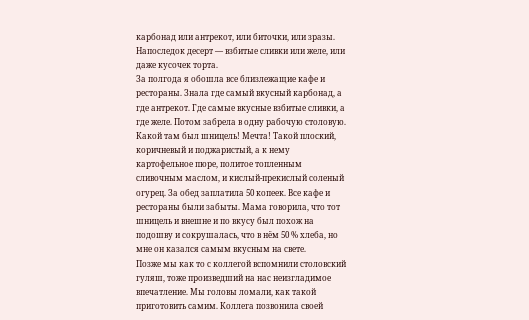карбонад или антрекот, или биточки, или зразы. Напоследок десерт — взбитые сливки или желе, или даже кусочек торта.
За полгода я обошла все близлежащие кафе и рестораны. Знала где самый вкусный карбонад, а где антрекот. Где самые вкусные взбитые сливки, а где желе. Потом забрела в одну рабочую столовую. Какой там был шницель! Мечта! Такой плоский, коричневый и поджаристый, а к нему картофельное пюре, политое топленным сливочным маслом, и кислый-прекислый соленый огурец. За обед заплатила 50 копеек. Все кафе и рестораны были забыты. Мама говорила, что тот шницель и внешне и по вкусу был похож на подошву и сокрушалась, что в нём 50 % хлеба, но мне он казался самым вкусным на свете.
Позже мы как то с коллегой вспомнили столовский гуляш, тоже произведший на нас неизгладимое впечатление. Мы головы ломали, как такой приготовить самим. Коллега позвонила своей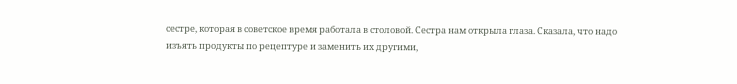сестре, которая в советское время работала в столовой. Сестра нам открыла глаза. Сказала, что надо изъять продукты по рецептуре и заменить их другими,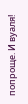попроще. И вуаля!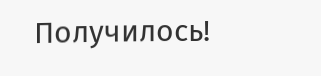Получилось!